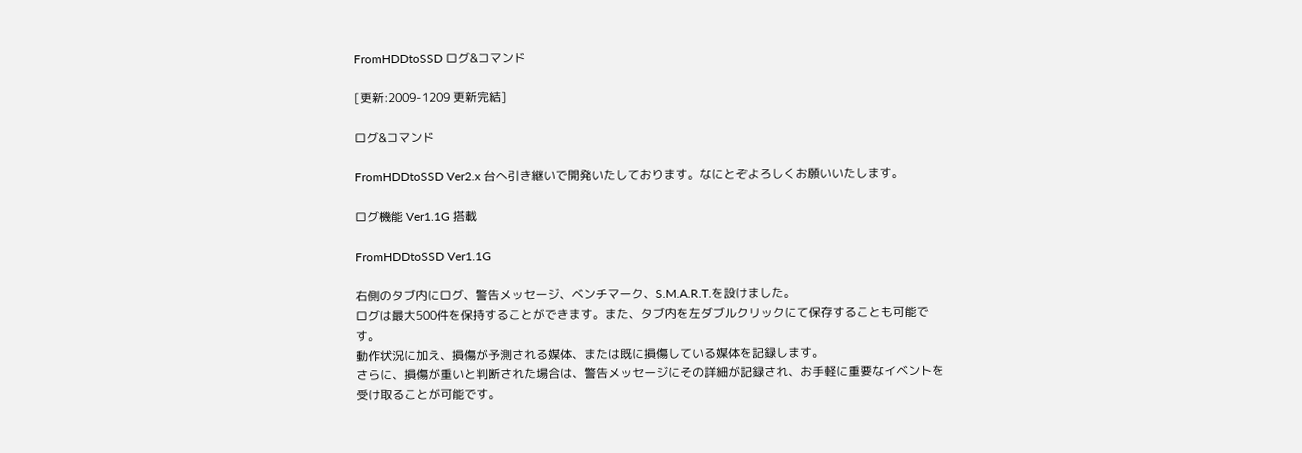FromHDDtoSSD ログ&コマンド

[更新:2009-1209 更新完結]

ログ&コマンド

FromHDDtoSSD Ver2.x 台へ引き継いで開発いたしております。なにとぞよろしくお願いいたします。

ログ機能 Ver1.1G 搭載

FromHDDtoSSD Ver1.1G

右側のタブ内にログ、警告メッセージ、ベンチマーク、S.M.A.R.T.を設けました。
ログは最大500件を保持することができます。また、タブ内を左ダブルクリックにて保存することも可能です。
動作状況に加え、損傷が予測される媒体、または既に損傷している媒体を記録します。
さらに、損傷が重いと判断された場合は、警告メッセージにその詳細が記録され、お手軽に重要なイベントを受け取ることが可能です。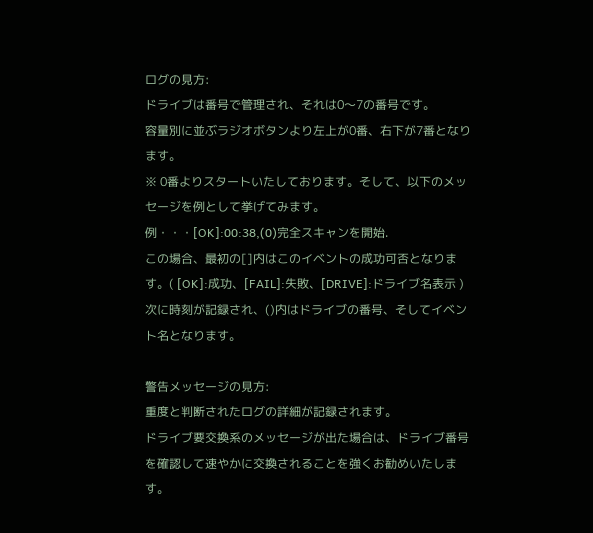ログの見方:
ドライブは番号で管理され、それは0〜7の番号です。
容量別に並ぶラジオボタンより左上が0番、右下が7番となります。
※ 0番よりスタートいたしております。そして、以下のメッセージを例として挙げてみます。
例・・・[OK]:00:38,(0)完全スキャンを開始.
この場合、最初の[]内はこのイベントの成功可否となります。( [OK]:成功、[FAIL]:失敗、[DRIVE]:ドライブ名表示 )
次に時刻が記録され、()内はドライブの番号、そしてイベント名となります。

警告メッセージの見方:
重度と判断されたログの詳細が記録されます。
ドライブ要交換系のメッセージが出た場合は、ドライブ番号を確認して速やかに交換されることを強くお勧めいたします。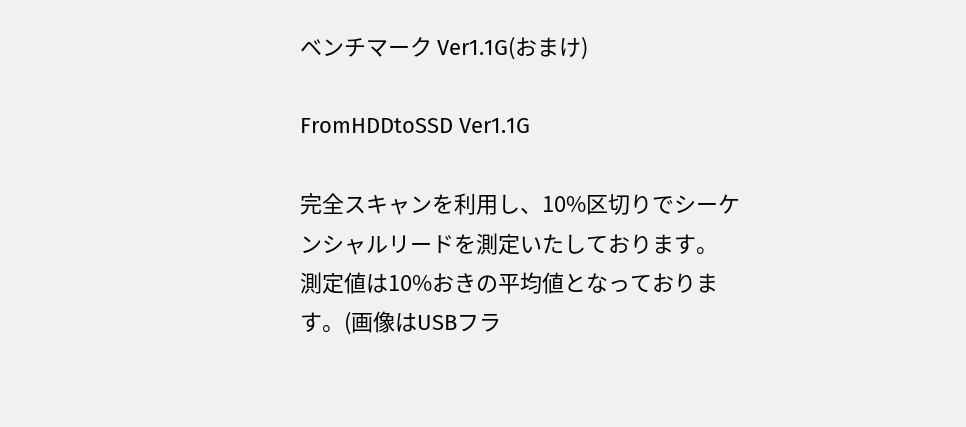ベンチマーク Ver1.1G(おまけ)

FromHDDtoSSD Ver1.1G

完全スキャンを利用し、10%区切りでシーケンシャルリードを測定いたしております。
測定値は10%おきの平均値となっております。(画像はUSBフラ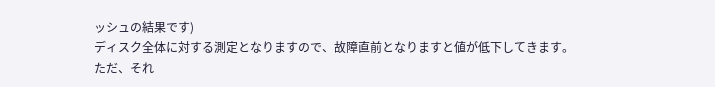ッシュの結果です)
ディスク全体に対する測定となりますので、故障直前となりますと値が低下してきます。
ただ、それ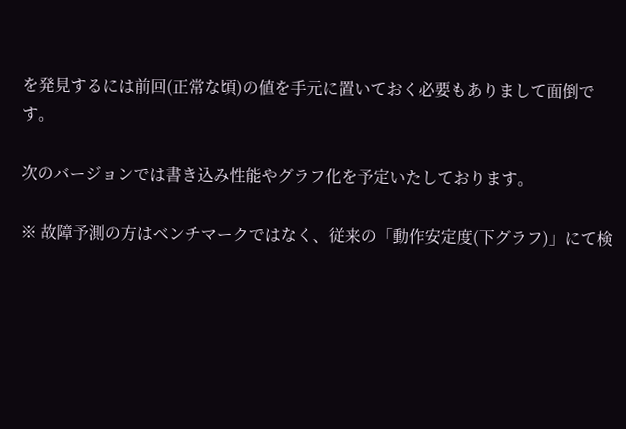を発見するには前回(正常な頃)の値を手元に置いておく必要もありまして面倒です。

次のバージョンでは書き込み性能やグラフ化を予定いたしております。

※ 故障予測の方はベンチマークではなく、従来の「動作安定度(下グラフ)」にて検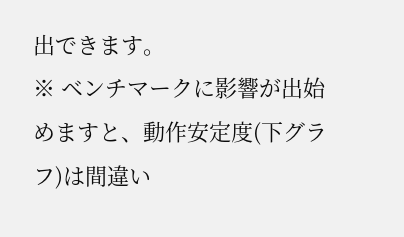出できます。
※ ベンチマークに影響が出始めますと、動作安定度(下グラフ)は間違い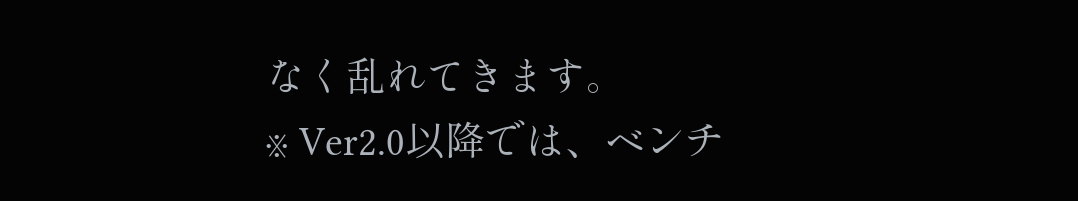なく乱れてきます。
※ Ver2.0以降では、ベンチ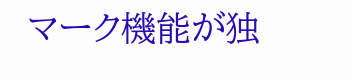マーク機能が独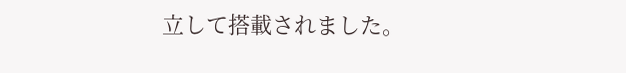立して搭載されました。